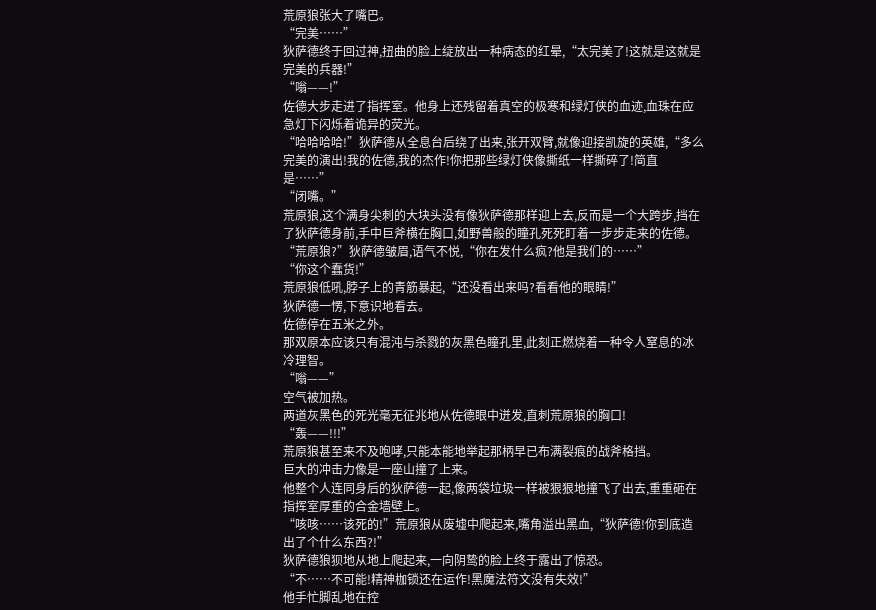荒原狼张大了嘴巴。
“完美……”
狄萨德终于回过神,扭曲的脸上绽放出一种病态的红晕,“太完美了!这就是这就是完美的兵器!”
“嗡——!”
佐德大步走进了指挥室。他身上还残留着真空的极寒和绿灯侠的血迹,血珠在应急灯下闪烁着诡异的荧光。
“哈哈哈哈!”狄萨德从全息台后绕了出来,张开双臂,就像迎接凯旋的英雄,“多么完美的演出!我的佐德,我的杰作!你把那些绿灯侠像撕纸一样撕碎了!简直是……”
“闭嘴。”
荒原狼,这个满身尖刺的大块头没有像狄萨德那样迎上去,反而是一个大跨步,挡在了狄萨德身前,手中巨斧横在胸口,如野兽般的瞳孔死死盯着一步步走来的佐德。
“荒原狼?”狄萨德皱眉,语气不悦,“你在发什么疯?他是我们的……”
“你这个蠢货!”
荒原狼低吼,脖子上的青筋暴起,“还没看出来吗?看看他的眼睛!”
狄萨德一愣,下意识地看去。
佐德停在五米之外。
那双原本应该只有混沌与杀戮的灰黑色瞳孔里,此刻正燃烧着一种令人窒息的冰冷理智。
“嗡——”
空气被加热。
两道灰黑色的死光毫无征兆地从佐德眼中迸发,直刺荒原狼的胸口!
“轰——!!!”
荒原狼甚至来不及咆哮,只能本能地举起那柄早已布满裂痕的战斧格挡。
巨大的冲击力像是一座山撞了上来。
他整个人连同身后的狄萨德一起,像两袋垃圾一样被狠狠地撞飞了出去,重重砸在指挥室厚重的合金墙壁上。
“咳咳……该死的!”荒原狼从废墟中爬起来,嘴角溢出黑血,“狄萨德!你到底造出了个什么东西?!”
狄萨德狼狈地从地上爬起来,一向阴鸷的脸上终于露出了惊恐。
“不……不可能!精神枷锁还在运作!黑魔法符文没有失效!”
他手忙脚乱地在控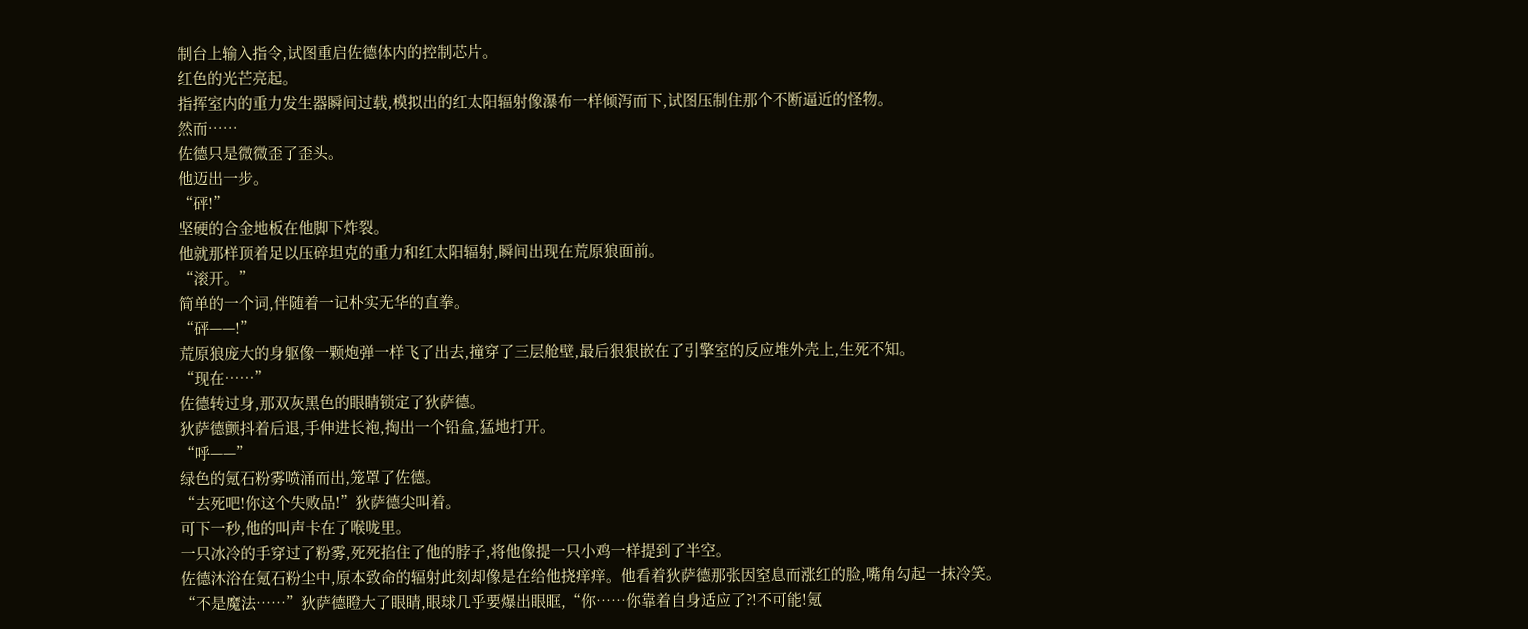制台上输入指令,试图重启佐德体内的控制芯片。
红色的光芒亮起。
指挥室内的重力发生器瞬间过载,模拟出的红太阳辐射像瀑布一样倾泻而下,试图压制住那个不断逼近的怪物。
然而……
佐德只是微微歪了歪头。
他迈出一步。
“砰!”
坚硬的合金地板在他脚下炸裂。
他就那样顶着足以压碎坦克的重力和红太阳辐射,瞬间出现在荒原狼面前。
“滚开。”
简单的一个词,伴随着一记朴实无华的直拳。
“砰——!”
荒原狼庞大的身躯像一颗炮弹一样飞了出去,撞穿了三层舱壁,最后狠狠嵌在了引擎室的反应堆外壳上,生死不知。
“现在……”
佐德转过身,那双灰黑色的眼睛锁定了狄萨德。
狄萨德颤抖着后退,手伸进长袍,掏出一个铅盒,猛地打开。
“呼——”
绿色的氪石粉雾喷涌而出,笼罩了佐德。
“去死吧!你这个失败品!”狄萨德尖叫着。
可下一秒,他的叫声卡在了喉咙里。
一只冰冷的手穿过了粉雾,死死掐住了他的脖子,将他像提一只小鸡一样提到了半空。
佐德沐浴在氪石粉尘中,原本致命的辐射此刻却像是在给他挠痒痒。他看着狄萨德那张因窒息而涨红的脸,嘴角勾起一抹冷笑。
“不是魔法……”狄萨德瞪大了眼睛,眼球几乎要爆出眼眶,“你……你靠着自身适应了?!不可能!氪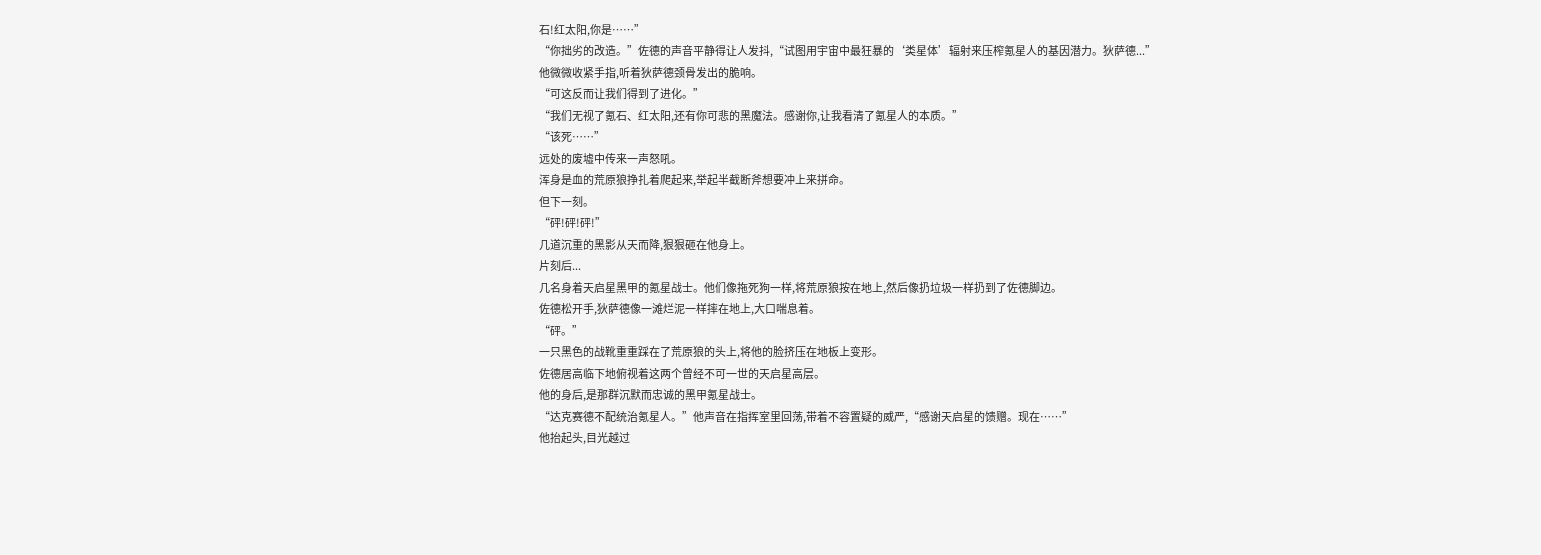石!红太阳,你是……”
“你拙劣的改造。”佐德的声音平静得让人发抖,“试图用宇宙中最狂暴的‘类星体’辐射来压榨氪星人的基因潜力。狄萨德...”
他微微收紧手指,听着狄萨德颈骨发出的脆响。
“可这反而让我们得到了进化。”
“我们无视了氪石、红太阳,还有你可悲的黑魔法。感谢你,让我看清了氪星人的本质。”
“该死……”
远处的废墟中传来一声怒吼。
浑身是血的荒原狼挣扎着爬起来,举起半截断斧想要冲上来拼命。
但下一刻。
“砰!砰!砰!”
几道沉重的黑影从天而降,狠狠砸在他身上。
片刻后...
几名身着天启星黑甲的氪星战士。他们像拖死狗一样,将荒原狼按在地上,然后像扔垃圾一样扔到了佐德脚边。
佐德松开手,狄萨德像一滩烂泥一样摔在地上,大口喘息着。
“砰。”
一只黑色的战靴重重踩在了荒原狼的头上,将他的脸挤压在地板上变形。
佐德居高临下地俯视着这两个曾经不可一世的天启星高层。
他的身后,是那群沉默而忠诚的黑甲氪星战士。
“达克赛德不配统治氪星人。”他声音在指挥室里回荡,带着不容置疑的威严,“感谢天启星的馈赠。现在……”
他抬起头,目光越过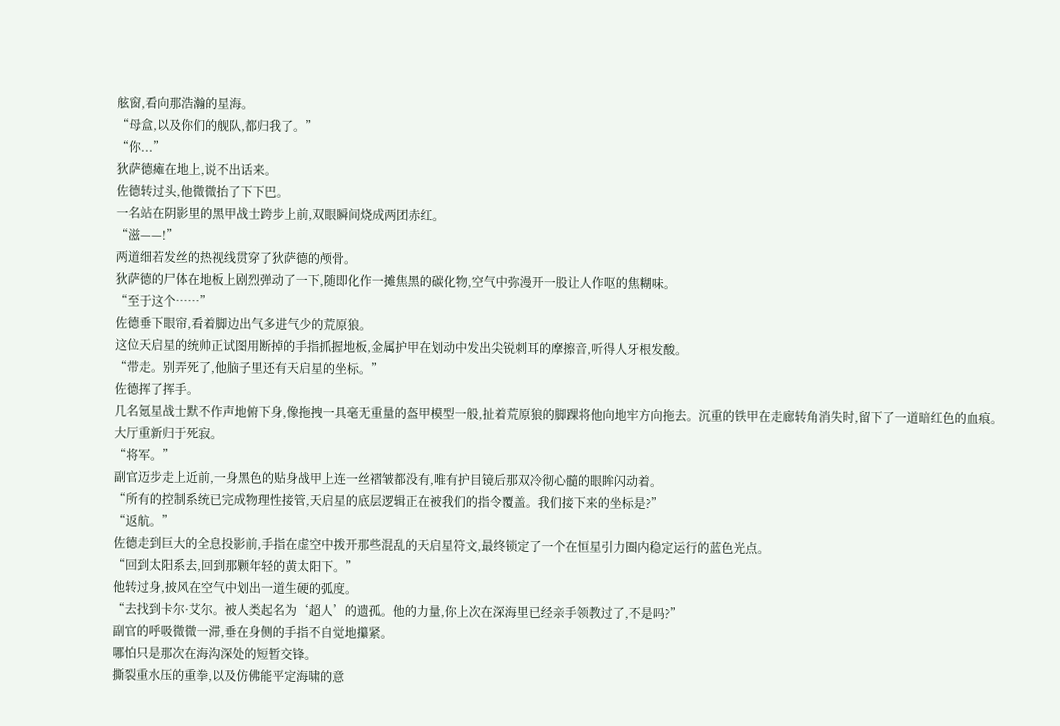舷窗,看向那浩瀚的星海。
“母盒,以及你们的舰队,都归我了。”
“你...”
狄萨德瘫在地上,说不出话来。
佐德转过头,他微微抬了下下巴。
一名站在阴影里的黑甲战士跨步上前,双眼瞬间烧成两团赤红。
“滋——!”
两道细若发丝的热视线贯穿了狄萨德的颅骨。
狄萨德的尸体在地板上剧烈弹动了一下,随即化作一摊焦黑的碳化物,空气中弥漫开一股让人作呕的焦糊味。
“至于这个……”
佐德垂下眼帘,看着脚边出气多进气少的荒原狼。
这位天启星的统帅正试图用断掉的手指抓握地板,金属护甲在划动中发出尖锐刺耳的摩擦音,听得人牙根发酸。
“带走。别弄死了,他脑子里还有天启星的坐标。”
佐德挥了挥手。
几名氪星战士默不作声地俯下身,像拖拽一具毫无重量的盔甲模型一般,扯着荒原狼的脚踝将他向地牢方向拖去。沉重的铁甲在走廊转角消失时,留下了一道暗红色的血痕。
大厅重新归于死寂。
“将军。”
副官迈步走上近前,一身黑色的贴身战甲上连一丝褶皱都没有,唯有护目镜后那双冷彻心髓的眼眸闪动着。
“所有的控制系统已完成物理性接管,天启星的底层逻辑正在被我们的指令覆盖。我们接下来的坐标是?”
“返航。”
佐德走到巨大的全息投影前,手指在虚空中拨开那些混乱的天启星符文,最终锁定了一个在恒星引力圈内稳定运行的蓝色光点。
“回到太阳系去,回到那颗年轻的黄太阳下。”
他转过身,披风在空气中划出一道生硬的弧度。
“去找到卡尔·艾尔。被人类起名为‘超人’的遗孤。他的力量,你上次在深海里已经亲手领教过了,不是吗?”
副官的呼吸微微一滞,垂在身侧的手指不自觉地攥紧。
哪怕只是那次在海沟深处的短暂交锋。
撕裂重水压的重拳,以及仿佛能平定海啸的意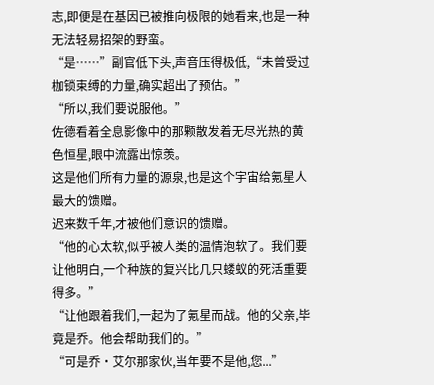志,即便是在基因已被推向极限的她看来,也是一种无法轻易招架的野蛮。
“是……”副官低下头,声音压得极低,“未曾受过枷锁束缚的力量,确实超出了预估。”
“所以,我们要说服他。”
佐德看着全息影像中的那颗散发着无尽光热的黄色恒星,眼中流露出惊羡。
这是他们所有力量的源泉,也是这个宇宙给氪星人最大的馈赠。
迟来数千年,才被他们意识的馈赠。
“他的心太软,似乎被人类的温情泡软了。我们要让他明白,一个种族的复兴比几只蝼蚁的死活重要得多。”
“让他跟着我们,一起为了氪星而战。他的父亲,毕竟是乔。他会帮助我们的。”
“可是乔·艾尔那家伙,当年要不是他,您...”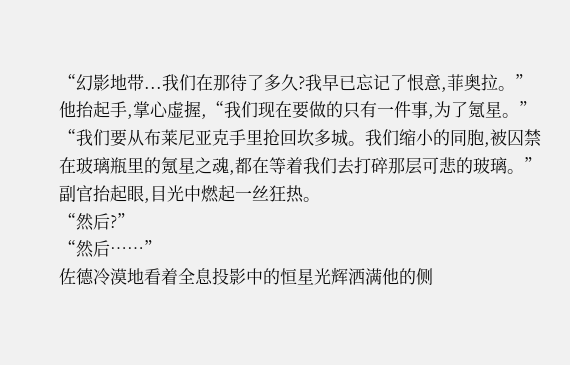“幻影地带...我们在那待了多久?我早已忘记了恨意,菲奥拉。”他抬起手,掌心虚握,“我们现在要做的只有一件事,为了氪星。”
“我们要从布莱尼亚克手里抢回坎多城。我们缩小的同胞,被囚禁在玻璃瓶里的氪星之魂,都在等着我们去打碎那层可悲的玻璃。”
副官抬起眼,目光中燃起一丝狂热。
“然后?”
“然后……”
佐德冷漠地看着全息投影中的恒星光辉洒满他的侧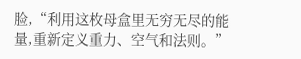脸,“利用这枚母盒里无穷无尽的能量,重新定义重力、空气和法则。”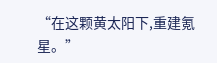“在这颗黄太阳下,重建氪星。”